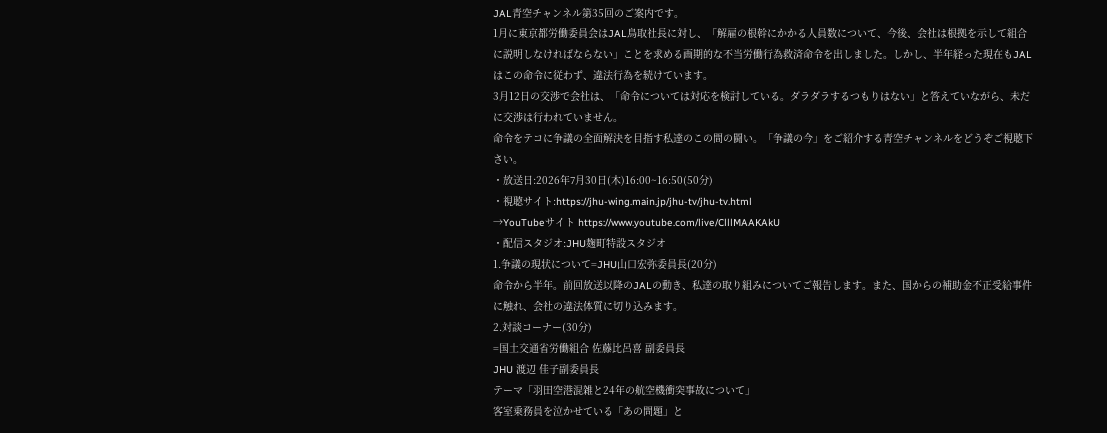JAL青空チャンネル第35回のご案内です。
1月に東京都労働委員会はJAL鳥取社長に対し、「解雇の根幹にかかる人員数について、今後、会社は根拠を示して組合に説明しなければならない」ことを求める画期的な不当労働行為救済命令を出しました。しかし、半年経った現在もJALはこの命令に従わず、違法行為を続けています。
3月12日の交渉で会社は、「命令については対応を検討している。ダラダラするつもりはない」と答えていながら、未だに交渉は行われていません。
命令をテコに争議の全面解決を目指す私達のこの間の闘い。「争議の今」をご紹介する青空チャンネルをどうぞご視聴下さい。
・放送日:2026年7月30日(木)16:00~16:50(50分)
・視聴サイト:https://jhu-wing.main.jp/jhu-tv/jhu-tv.html
→YouTubeサイト https://www.youtube.com/live/ClllMAAKAkU
・配信スタジオ:JHU麹町特設スタジオ
1.争議の現状について=JHU山口宏弥委員長(20分)
命令から半年。前回放送以降のJALの動き、私達の取り組みについてご報告します。また、国からの補助金不正受給事件に触れ、会社の違法体質に切り込みます。
2.対談コーナー(30分)
=国土交通省労働組合 佐藤比呂喜 副委員長
JHU 渡辺 佳子副委員長
テーマ「羽田空港混雑と24年の航空機衝突事故について」
客室乗務員を泣かせている「あの問題」と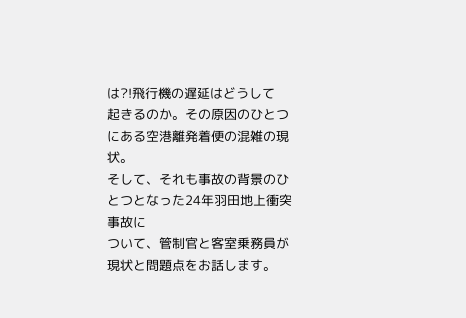は?!飛行機の遅延はどうして
起きるのか。その原因のひとつにある空港離発着便の混雑の現状。
そして、それも事故の背景のひとつとなった24年羽田地上衝突事故に
ついて、管制官と客室乗務員が現状と問題点をお話します。